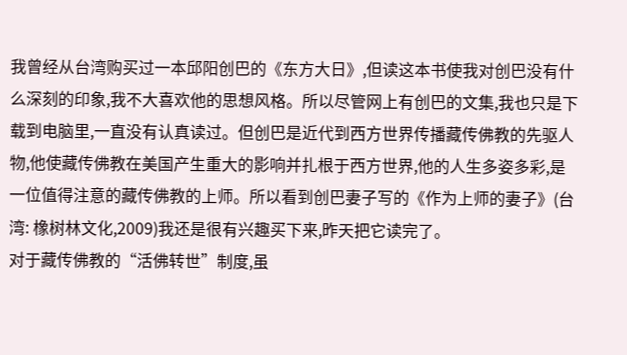我曾经从台湾购买过一本邱阳创巴的《东方大日》,但读这本书使我对创巴没有什么深刻的印象,我不大喜欢他的思想风格。所以尽管网上有创巴的文集,我也只是下载到电脑里,一直没有认真读过。但创巴是近代到西方世界传播藏传佛教的先驱人物,他使藏传佛教在美国产生重大的影响并扎根于西方世界,他的人生多姿多彩,是一位值得注意的藏传佛教的上师。所以看到创巴妻子写的《作为上师的妻子》(台湾: 橡树林文化,2009)我还是很有兴趣买下来,昨天把它读完了。
对于藏传佛教的“活佛转世”制度,虽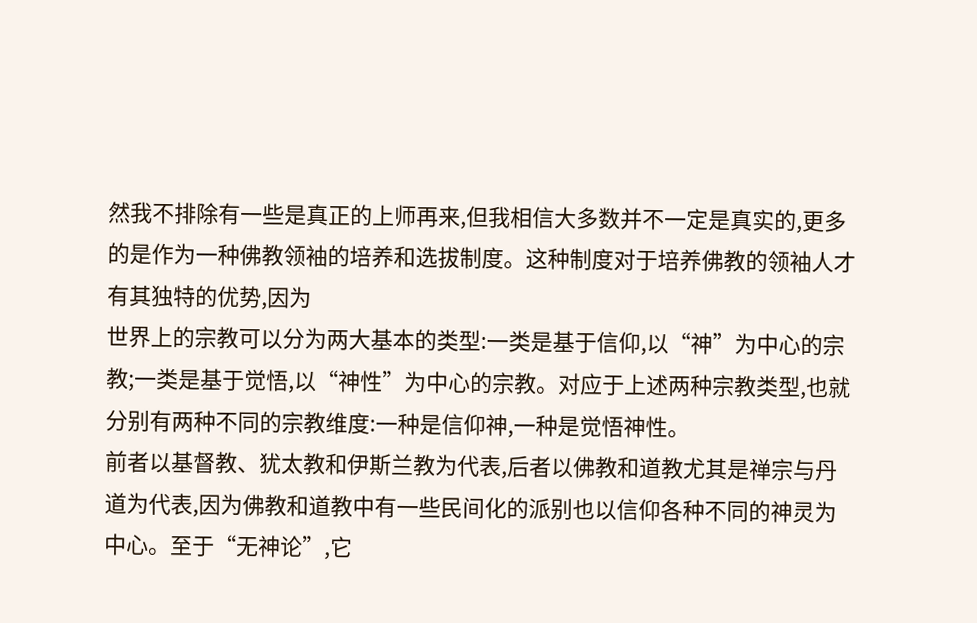然我不排除有一些是真正的上师再来,但我相信大多数并不一定是真实的,更多的是作为一种佛教领袖的培养和选拔制度。这种制度对于培养佛教的领袖人才有其独特的优势,因为
世界上的宗教可以分为两大基本的类型:一类是基于信仰,以“神”为中心的宗教;一类是基于觉悟,以“神性”为中心的宗教。对应于上述两种宗教类型,也就分别有两种不同的宗教维度:一种是信仰神,一种是觉悟神性。
前者以基督教、犹太教和伊斯兰教为代表,后者以佛教和道教尤其是禅宗与丹道为代表,因为佛教和道教中有一些民间化的派别也以信仰各种不同的神灵为中心。至于“无神论”,它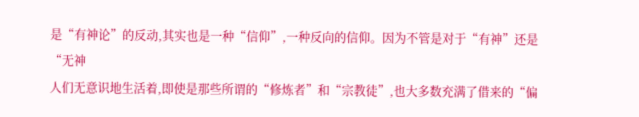是“有神论”的反动,其实也是一种“信仰”,一种反向的信仰。因为不管是对于“有神”还是“无神
人们无意识地生活着,即使是那些所谓的“修炼者”和“宗教徒”,也大多数充满了借来的“偏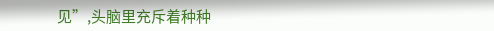见”,头脑里充斥着种种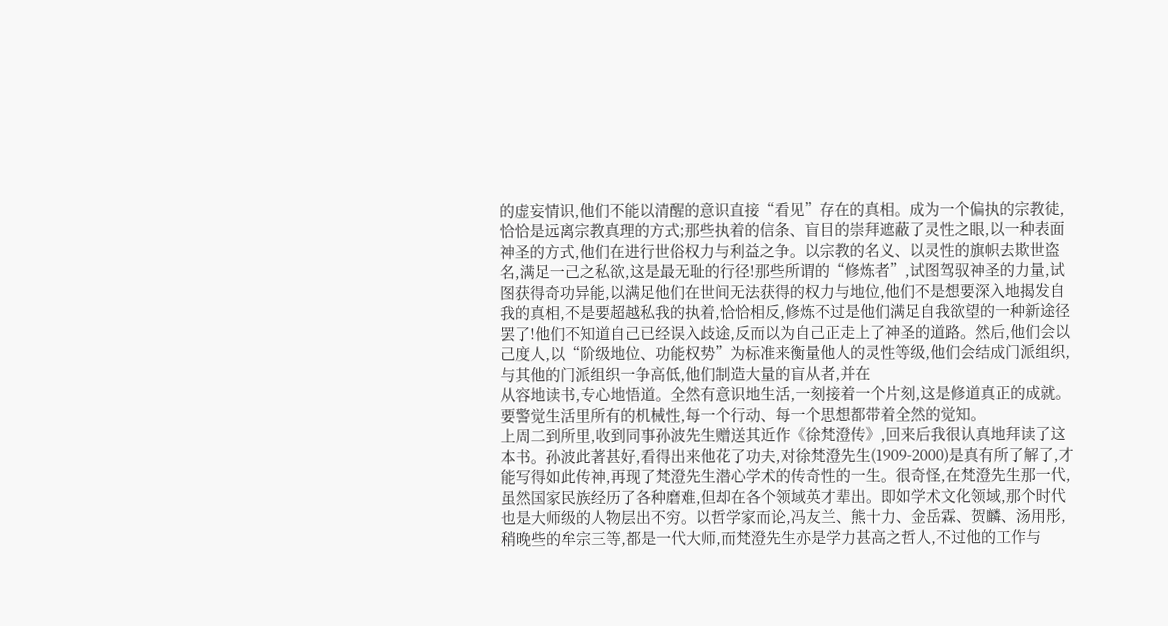的虚妄情识,他们不能以清醒的意识直接“看见”存在的真相。成为一个偏执的宗教徒,恰恰是远离宗教真理的方式;那些执着的信条、盲目的崇拜遮蔽了灵性之眼,以一种表面神圣的方式,他们在进行世俗权力与利益之争。以宗教的名义、以灵性的旗帜去欺世盗名,满足一己之私欲,这是最无耻的行径!那些所谓的“修炼者”,试图驾驭神圣的力量,试图获得奇功异能,以满足他们在世间无法获得的权力与地位,他们不是想要深入地揭发自我的真相,不是要超越私我的执着,恰恰相反,修炼不过是他们满足自我欲望的一种新途径罢了!他们不知道自己已经误入歧途,反而以为自己正走上了神圣的道路。然后,他们会以己度人,以“阶级地位、功能权势”为标准来衡量他人的灵性等级,他们会结成门派组织,与其他的门派组织一争高低,他们制造大量的盲从者,并在
从容地读书,专心地悟道。全然有意识地生活,一刻接着一个片刻,这是修道真正的成就。要警觉生活里所有的机械性,每一个行动、每一个思想都带着全然的觉知。
上周二到所里,收到同事孙波先生赠送其近作《徐梵澄传》,回来后我很认真地拜读了这本书。孙波此著甚好,看得出来他花了功夫,对徐梵澄先生(1909-2000)是真有所了解了,才能写得如此传神,再现了梵澄先生潜心学术的传奇性的一生。很奇怪,在梵澄先生那一代,虽然国家民族经历了各种磨难,但却在各个领域英才辈出。即如学术文化领域,那个时代也是大师级的人物层出不穷。以哲学家而论,冯友兰、熊十力、金岳霖、贺麟、汤用彤,稍晚些的牟宗三等,都是一代大师,而梵澄先生亦是学力甚高之哲人,不过他的工作与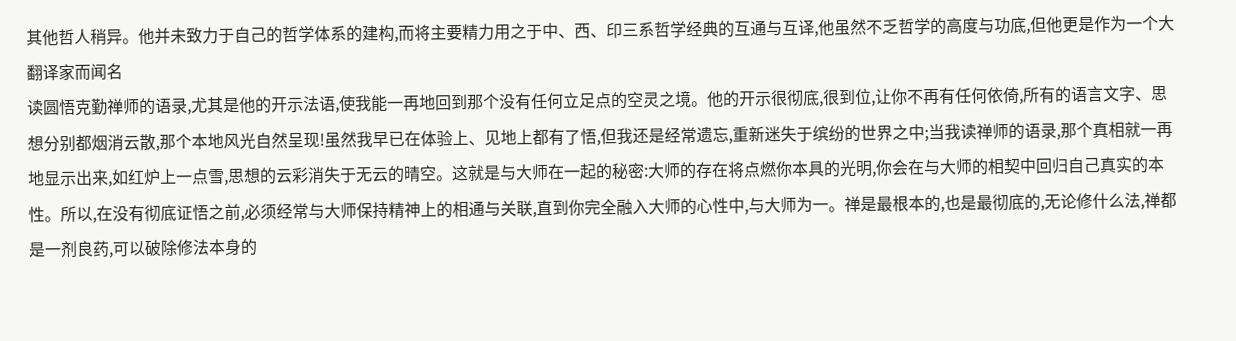其他哲人稍异。他并未致力于自己的哲学体系的建构,而将主要精力用之于中、西、印三系哲学经典的互通与互译,他虽然不乏哲学的高度与功底,但他更是作为一个大翻译家而闻名
读圆悟克勤禅师的语录,尤其是他的开示法语,使我能一再地回到那个没有任何立足点的空灵之境。他的开示很彻底,很到位,让你不再有任何依倚,所有的语言文字、思想分别都烟消云散,那个本地风光自然呈现!虽然我早已在体验上、见地上都有了悟,但我还是经常遗忘,重新迷失于缤纷的世界之中;当我读禅师的语录,那个真相就一再地显示出来,如红炉上一点雪,思想的云彩消失于无云的晴空。这就是与大师在一起的秘密:大师的存在将点燃你本具的光明,你会在与大师的相契中回归自己真实的本性。所以,在没有彻底证悟之前,必须经常与大师保持精神上的相通与关联,直到你完全融入大师的心性中,与大师为一。禅是最根本的,也是最彻底的,无论修什么法,禅都是一剂良药,可以破除修法本身的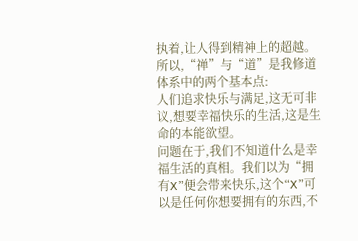执着,让人得到精神上的超越。所以,“禅”与“道”是我修道体系中的两个基本点:
人们追求快乐与满足,这无可非议,想要幸福快乐的生活,这是生命的本能欲望。
问题在于,我们不知道什么是幸福生活的真相。我们以为“拥有X”便会带来快乐,这个“X”可以是任何你想要拥有的东西,不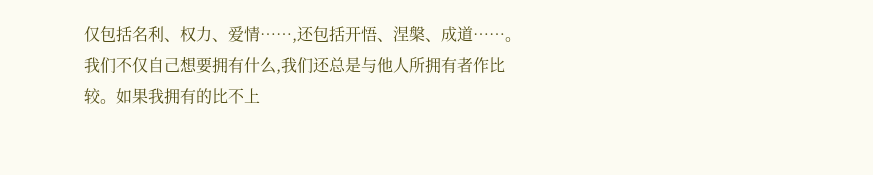仅包括名利、权力、爱情……,还包括开悟、涅槃、成道……。我们不仅自己想要拥有什么,我们还总是与他人所拥有者作比较。如果我拥有的比不上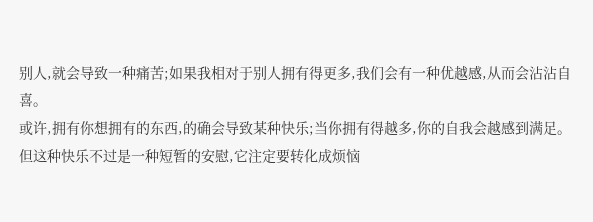别人,就会导致一种痛苦;如果我相对于别人拥有得更多,我们会有一种优越感,从而会沾沾自喜。
或许,拥有你想拥有的东西,的确会导致某种快乐;当你拥有得越多,你的自我会越感到满足。但这种快乐不过是一种短暂的安慰,它注定要转化成烦恼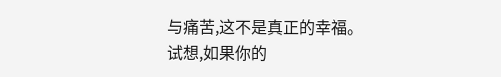与痛苦,这不是真正的幸福。
试想,如果你的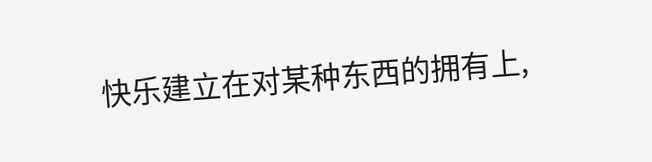快乐建立在对某种东西的拥有上,